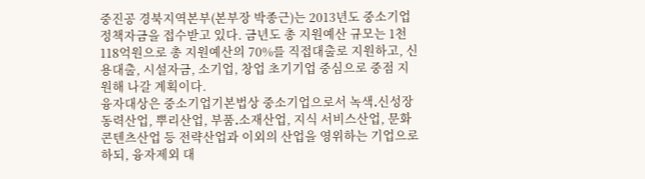중진공 경북지역본부(본부장 박종근)는 2013년도 중소기업 정책자금을 접수받고 있다. 금년도 총 지원예산 규모는 1천118억원으로 총 지원예산의 70%를 직접대출로 지원하고, 신용대출, 시설자금, 소기업, 창업 초기기업 중심으로 중점 지원해 나갈 계획이다.
융자대상은 중소기업기본법상 중소기업으로서 녹색․신성장동력산업, 뿌리산업, 부품․소재산업, 지식 서비스산업, 문화콘텐츠산업 등 전략산업과 이외의 산업을 영위하는 기업으로 하되, 융자제외 대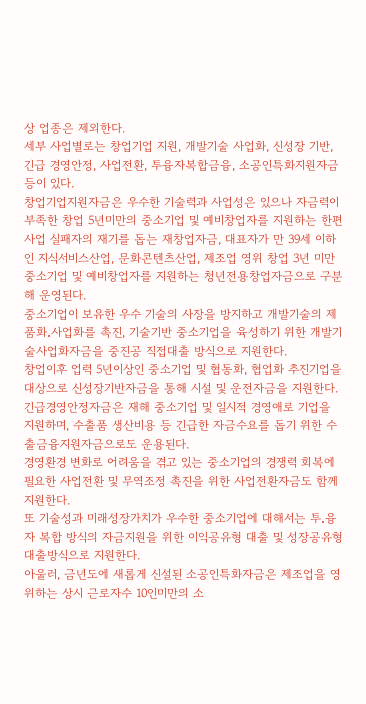상 업종은 제외한다.
세부 사업별로는 창업기업 지원, 개발기술 사업화, 신성장 기반, 긴급 경영안정, 사업전환, 투융자복합금융, 소공인특화지원자금 등이 있다.
창업기업지원자금은 우수한 기술력과 사업성은 있으나 자금력이 부족한 창업 5년미만의 중소기업 및 예비창업자를 지원하는 한편 사업 실패자의 재기를 돕는 재창업자금, 대표자가 만 39세 이하인 지식서비스산업, 문화콘텐츠산업, 제조업 영위 창업 3년 미만 중소기업 및 예비창업자를 지원하는 청년전용창업자금으로 구분해 운영된다.
중소기업이 보유한 우수 기술의 사장을 방지하고 개발기술의 제품화․사업화를 촉진, 기술기반 중소기업을 육성하기 위한 개발기술사업화자금을 중진공 직접대출 방식으로 지원한다.
창업이후 업력 5년이상인 중소기업 및 협동화, 협업화 추진기업을 대상으로 신성장기반자금을 통해 시설 및 운전자금을 지원한다.
긴급경영안정자금은 재해 중소기업 및 일시적 경영애로 기업을 지원하며, 수출품 생산비용 등 긴급한 자금수요를 돕기 위한 수출금융지원자금으로도 운용된다.
경영환경 변화로 어려움을 겪고 있는 중소기업의 경쟁력 회복에 필요한 사업전환 및 무역조정 촉진을 위한 사업전환자금도 함께 지원한다.
또 기술성과 미래성장가치가 우수한 중소기업에 대해서는 투․융자 복합 방식의 자금지원을 위한 이익공유형 대출 및 성장공유형 대출방식으로 지원한다.
아울러, 금년도에 새롭게 신설된 소공인특화자금은 제조업을 영위하는 상시 근로자수 10인미만의 소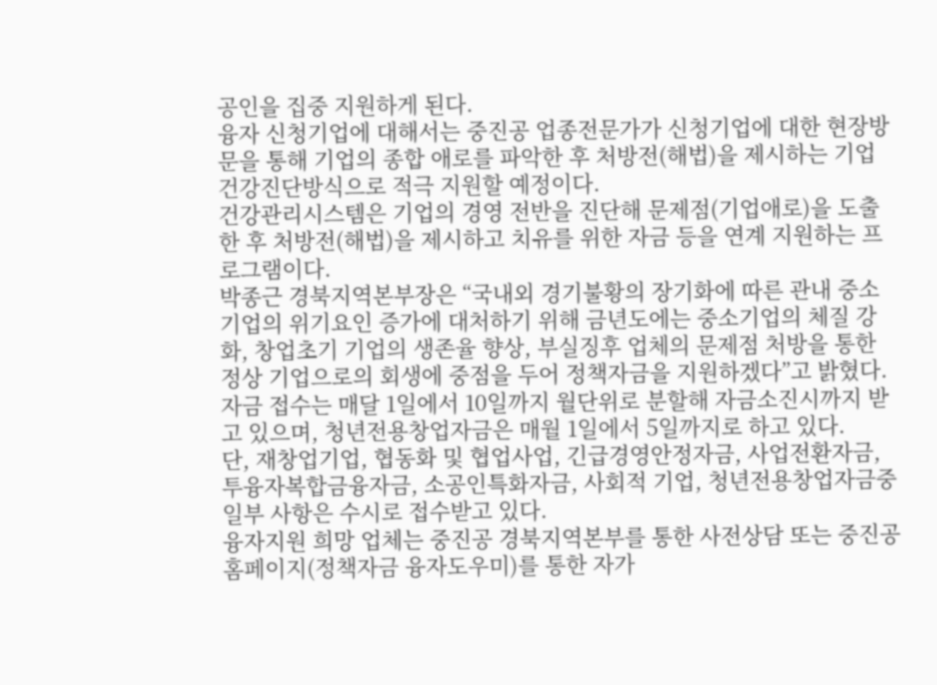공인을 집중 지원하게 된다.
융자 신청기업에 대해서는 중진공 업종전문가가 신청기업에 대한 현장방문을 통해 기업의 종합 애로를 파악한 후 처방전(해법)을 제시하는 기업 건강진단방식으로 적극 지원할 예정이다.
건강관리시스템은 기업의 경영 전반을 진단해 문제점(기업애로)을 도출한 후 처방전(해법)을 제시하고 치유를 위한 자금 등을 연계 지원하는 프로그램이다.
박종근 경북지역본부장은 “국내외 경기불황의 장기화에 따른 관내 중소기업의 위기요인 증가에 대처하기 위해 금년도에는 중소기업의 체질 강화, 창업초기 기업의 생존율 향상, 부실징후 업체의 문제점 처방을 통한 정상 기업으로의 회생에 중점을 두어 정책자금을 지원하겠다”고 밝혔다.
자금 접수는 매달 1일에서 10일까지 월단위로 분할해 자금소진시까지 받고 있으며, 청년전용창업자금은 매월 1일에서 5일까지로 하고 있다.
단, 재창업기업, 협동화 및 협업사업, 긴급경영안정자금, 사업전환자금, 투융자복합금융자금, 소공인특화자금, 사회적 기업, 청년전용창업자금중 일부 사항은 수시로 접수받고 있다.
융자지원 희망 업체는 중진공 경북지역본부를 통한 사전상담 또는 중진공 홈페이지(정책자금 융자도우미)를 통한 자가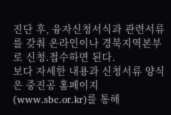진단 후, 융자신청서식과 관련서류를 갖춰 온라인이나 경북지역본부로 신청․접수하면 된다.
보다 자세한 내용과 신청서류 양식은 중진공 홈페이지(www.sbc.or.kr)를 통해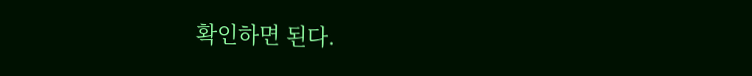확인하면 된다.